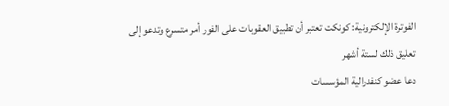الفوترة الإلكترونية: كونكت تعتبر أن تطبيق العقوبات على الفور أمر متسرع وتدعو إلى تعليق ذلك لستة أشهر
دعا عضو كنفدرالية المؤسسات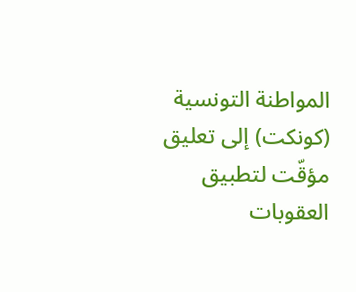المواطنة التونسية (كونكت) إلى تعليق مؤقّت لتطبيق العقوبات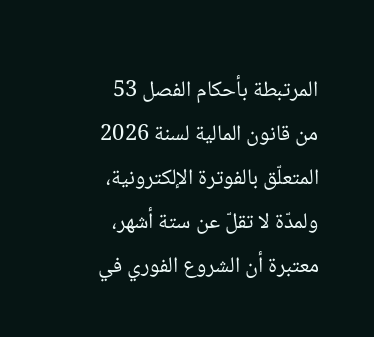المرتبطة بأحكام الفصل 53 من قانون المالية لسنة 2026 المتعلّق بالفوترة الإلكترونية، ولمدّة لا تقلّ عن ستة أشهر، معتبرة أن الشروع الفوري في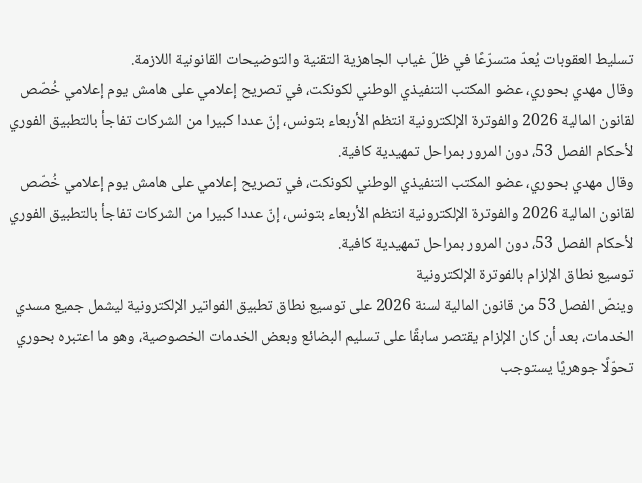تسليط العقوبات يُعدّ متسرّعًا في ظلّ غياب الجاهزية التقنية والتوضيحات القانونية اللازمة.
وقال مهدي بحوري، عضو المكتب التنفيذي الوطني لكونكت، في تصريح إعلامي على هامش يوم إعلامي خُصّص لقانون المالية 2026 والفوترة الإلكترونية انتظم الأربعاء بتونس، إنّ عددا كبيرا من الشركات تفاجأ بالتطبيق الفوري لأحكام الفصل 53، دون المرور بمراحل تمهيدية كافية.
وقال مهدي بحوري، عضو المكتب التنفيذي الوطني لكونكت، في تصريح إعلامي على هامش يوم إعلامي خُصّص لقانون المالية 2026 والفوترة الإلكترونية انتظم الأربعاء بتونس، إنّ عددا كبيرا من الشركات تفاجأ بالتطبيق الفوري لأحكام الفصل 53، دون المرور بمراحل تمهيدية كافية.
توسيع نطاق الإلزام بالفوترة الإلكترونية
وينصّ الفصل 53 من قانون المالية لسنة 2026 على توسيع نطاق تطبيق الفواتير الإلكترونية ليشمل جميع مسدي الخدمات، بعد أن كان الإلزام يقتصر سابقًا على تسليم البضائع وبعض الخدمات الخصوصية، وهو ما اعتبره بحوري تحوّلًا جوهريًا يستوجب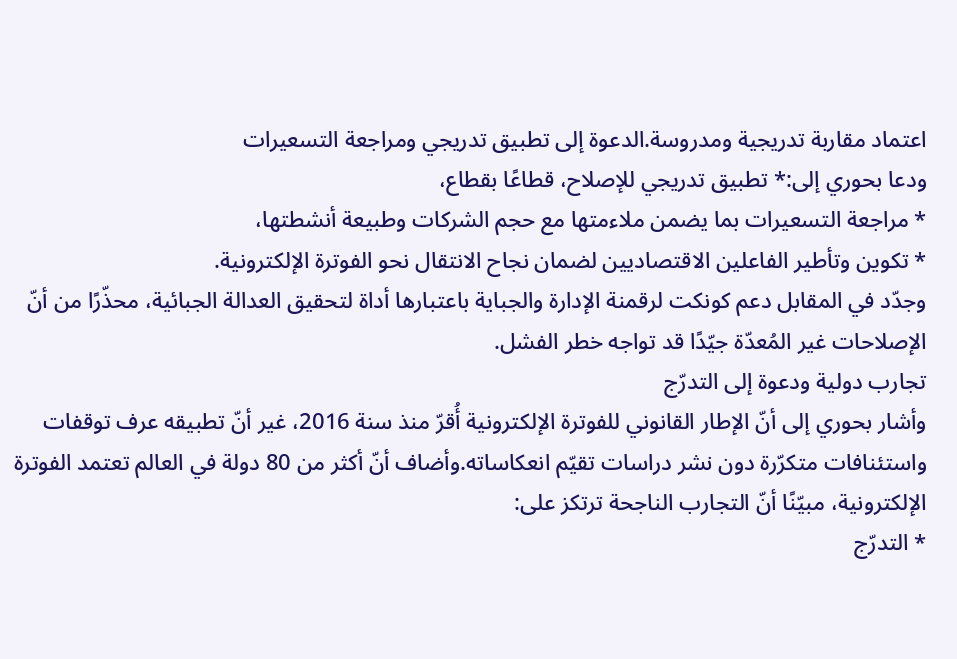اعتماد مقاربة تدريجية ومدروسة.الدعوة إلى تطبيق تدريجي ومراجعة التسعيرات
ودعا بحوري إلى:* تطبيق تدريجي للإصلاح، قطاعًا بقطاع،
* مراجعة التسعيرات بما يضمن ملاءمتها مع حجم الشركات وطبيعة أنشطتها،
* تكوين وتأطير الفاعلين الاقتصاديين لضمان نجاح الانتقال نحو الفوترة الإلكترونية.
وجدّد في المقابل دعم كونكت لرقمنة الإدارة والجباية باعتبارها أداة لتحقيق العدالة الجبائية، محذّرًا من أنّ الإصلاحات غير المُعدّة جيّدًا قد تواجه خطر الفشل.
تجارب دولية ودعوة إلى التدرّج
وأشار بحوري إلى أنّ الإطار القانوني للفوترة الإلكترونية أُقرّ منذ سنة 2016، غير أنّ تطبيقه عرف توقفات واستئنافات متكرّرة دون نشر دراسات تقيّم انعكاساته.وأضاف أنّ أكثر من 80 دولة في العالم تعتمد الفوترة الإلكترونية، مبيّنًا أنّ التجارب الناجحة ترتكز على:
* التدرّج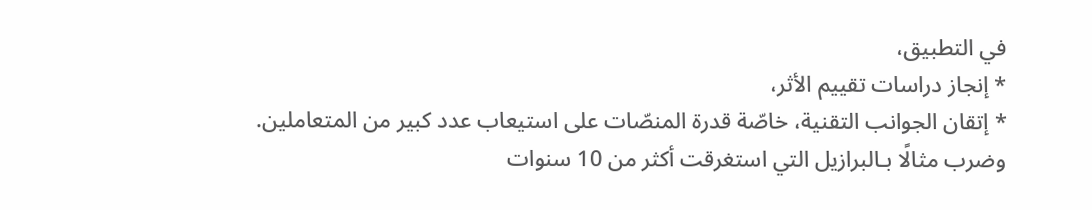في التطبيق،
* إنجاز دراسات تقييم الأثر،
* إتقان الجوانب التقنية، خاصّة قدرة المنصّات على استيعاب عدد كبير من المتعاملين.
وضرب مثالًا بـالبرازيل التي استغرقت أكثر من 10 سنوات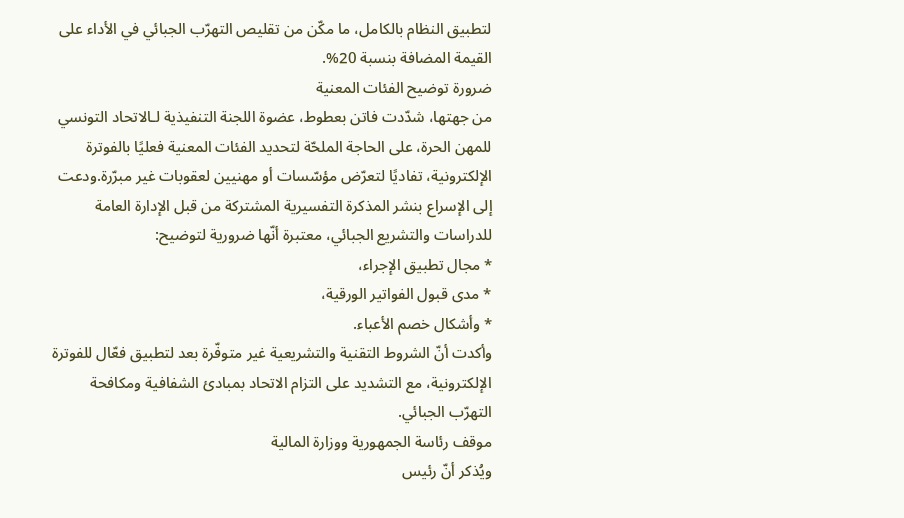لتطبيق النظام بالكامل، ما مكّن من تقليص التهرّب الجبائي في الأداء على القيمة المضافة بنسبة 20%.
ضرورة توضيح الفئات المعنية
من جهتها، شدّدت فاتن بعطوط، عضوة اللجنة التنفيذية لـالاتحاد التونسي للمهن الحرة، على الحاجة الملحّة لتحديد الفئات المعنية فعليًا بالفوترة الإلكترونية، تفاديًا لتعرّض مؤسّسات أو مهنيين لعقوبات غير مبرّرة.ودعت إلى الإسراع بنشر المذكرة التفسيرية المشتركة من قبل الإدارة العامة للدراسات والتشريع الجبائي، معتبرة أنّها ضرورية لتوضيح:
* مجال تطبيق الإجراء،
* مدى قبول الفواتير الورقية،
* وأشكال خصم الأعباء.
وأكدت أنّ الشروط التقنية والتشريعية غير متوفّرة بعد لتطبيق فعّال للفوترة الإلكترونية، مع التشديد على التزام الاتحاد بمبادئ الشفافية ومكافحة التهرّب الجبائي.
موقف رئاسة الجمهورية ووزارة المالية
ويُذكر أنّ رئيس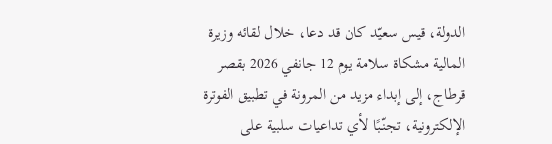الدولة، قيس سعيّد كان قد دعا، خلال لقائه وزيرة المالية مشكاة سلامة يوم 12 جانفي 2026 بقصر قرطاج، إلى إبداء مزيد من المرونة في تطبيق الفوترة الإلكترونية، تجنّبًا لأي تداعيات سلبية على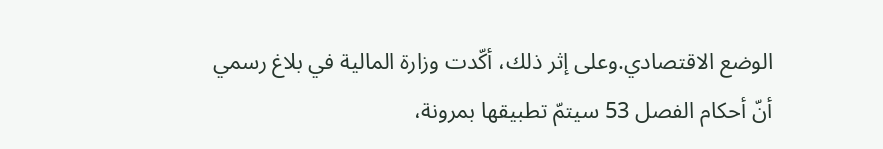الوضع الاقتصادي.وعلى إثر ذلك، أكّدت وزارة المالية في بلاغ رسمي أنّ أحكام الفصل 53 سيتمّ تطبيقها بمرونة،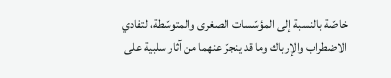خاصّة بالنسبة إلى المؤسّسات الصغرى والمتوسّطة، لتفادي الاضطراب والإرباك وما قد ينجرّ عنهما من آثار سلبية على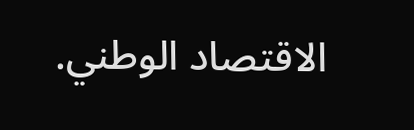الاقتصاد الوطني.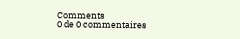Comments
0 de 0 commentaires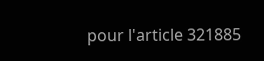pour l'article 321885